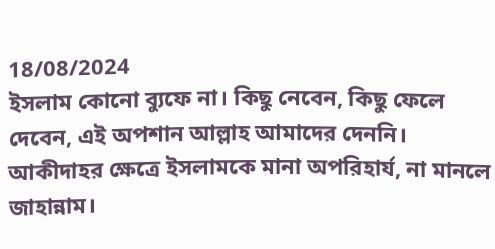18/08/2024
ইসলাম কোনো ব্যুফে না। কিছু নেবেন, কিছু ফেলে দেবেন, এই অপশান আল্লাহ আমাদের দেননি।
আকীদাহর ক্ষেত্রে ইসলামকে মানা অপরিহার্য, না মানলে জাহান্নাম।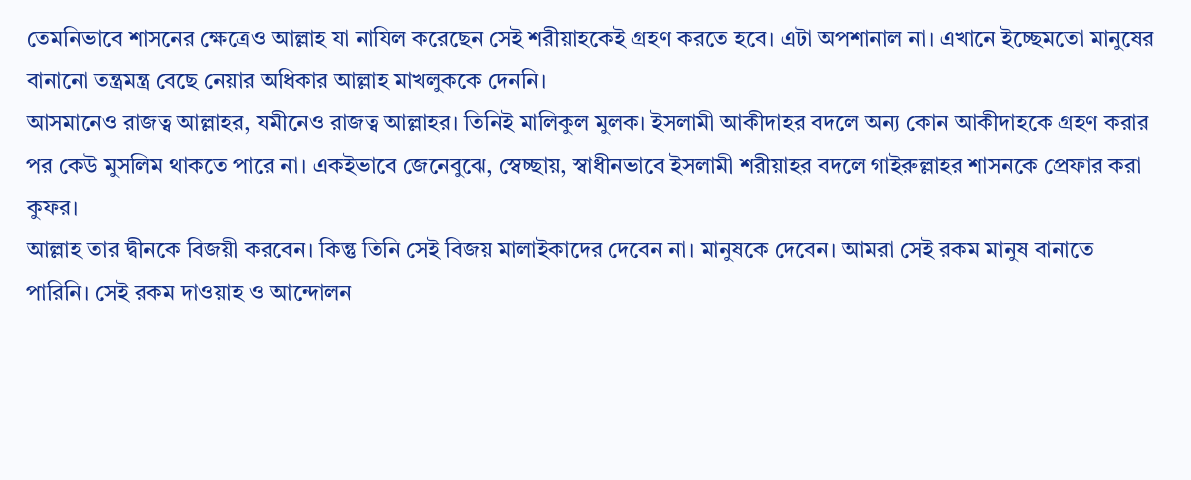তেমনিভাবে শাসনের ক্ষেত্রেও আল্লাহ যা নাযিল করেছেন সেই শরীয়াহকেই গ্রহণ করতে হবে। এটা অপশানাল না। এখানে ইচ্ছেমতো মানুষের বানানো তন্ত্রমন্ত্র বেছে নেয়ার অধিকার আল্লাহ মাখলুককে দেননি।
আসমানেও রাজত্ব আল্লাহর, যমীনেও রাজত্ব আল্লাহর। তিনিই মালিকুল মুলক। ইসলামী আকীদাহর বদলে অন্য কোন আকীদাহকে গ্রহণ করার পর কেউ মুসলিম থাকতে পারে না। একইভাবে জেনেবুঝে, স্বেচ্ছায়, স্বাধীনভাবে ইসলামী শরীয়াহর বদলে গাইরুল্লাহর শাসনকে প্রেফার করা কুফর।
আল্লাহ তার দ্বীনকে বিজয়ী করবেন। কিন্তু তিনি সেই বিজয় মালাইকাদের দেবেন না। মানুষকে দেবেন। আমরা সেই রকম মানুষ বানাতে পারিনি। সেই রকম দাওয়াহ ও আন্দোলন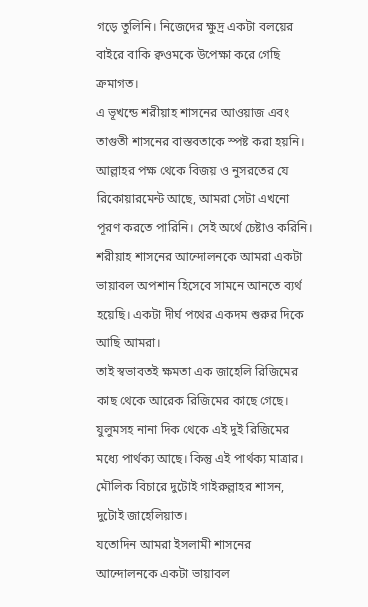গড়ে তুলিনি। নিজেদের ক্ষুদ্র একটা বলয়ের বাইরে বাকি ক্বওমকে উপেক্ষা করে গেছি ক্রমাগত।
এ ভূখন্ডে শরীয়াহ শাসনের আওয়াজ এবং তাগুতী শাসনের বাস্তবতাকে স্পষ্ট করা হয়নি। আল্লাহর পক্ষ থেকে বিজয় ও নুসরতের যে রিকোয়ারমেন্ট আছে, আমরা সেটা এখনো পূরণ করতে পারিনি। সেই অর্থে চেষ্টাও করিনি। শরীয়াহ শাসনের আন্দোলনকে আমরা একটা ভায়াবল অপশান হিসেবে সামনে আনতে ব্যর্থ হয়েছি। একটা দীর্ঘ পথের একদম শুরুর দিকে আছি আমরা।
তাই স্বভাবতই ক্ষমতা এক জাহেলি রিজিমের কাছ থেকে আরেক রিজিমের কাছে গেছে। যুলুমসহ নানা দিক থেকে এই দুই রিজিমের মধ্যে পার্থক্য আছে। কিন্তু এই পার্থক্য মাত্রার। মৌলিক বিচারে দুটোই গাইরুল্লাহর শাসন, দুটোই জাহেলিয়াত।
যতোদিন আমরা ইসলামী শাসনের আন্দোলনকে একটা ভায়াবল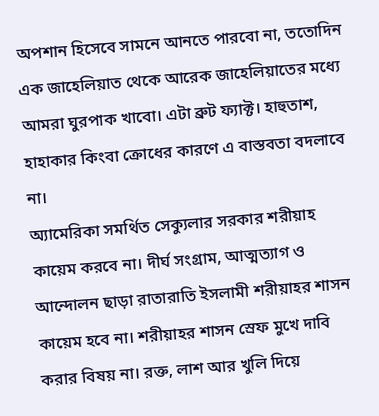অপশান হিসেবে সামনে আনতে পারবো না, ততোদিন এক জাহেলিয়াত থেকে আরেক জাহেলিয়াতের মধ্যে আমরা ঘুরপাক খাবো। এটা ব্রুট ফ্যাক্ট। হাহুতাশ, হাহাকার কিংবা ক্রোধের কারণে এ বাস্তবতা বদলাবে না।
অ্যামেরিকা সমর্থিত সেক্যুলার সরকার শরীয়াহ কায়েম করবে না। দীর্ঘ সংগ্রাম, আত্মত্যাগ ও আন্দোলন ছাড়া রাতারাতি ইসলামী শরীয়াহর শাসন কায়েম হবে না। শরীয়াহর শাসন স্রেফ মুখে দাবি করার বিষয় না। রক্ত, লাশ আর খুলি দিয়ে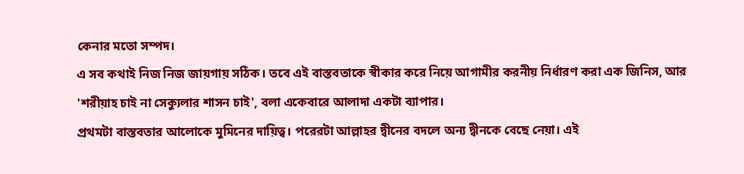কেনার মতো সম্পদ।
এ সব কথাই নিজ নিজ জায়গায় সঠিক। তবে এই বাস্তবতাকে স্বীকার করে নিয়ে আগামীর করনীয় নির্ধারণ করা এক জিনিস, আর 'শরীয়াহ চাই না সেক্যুলার শাসন চাই', বলা একেবারে আলাদা একটা ব্যাপার।
প্রথমটা বাস্তবতার আলোকে মুমিনের দায়িত্ব। পরেরটা আল্লাহর দ্বীনের বদলে অন্য দ্বীনকে বেছে নেয়া। এই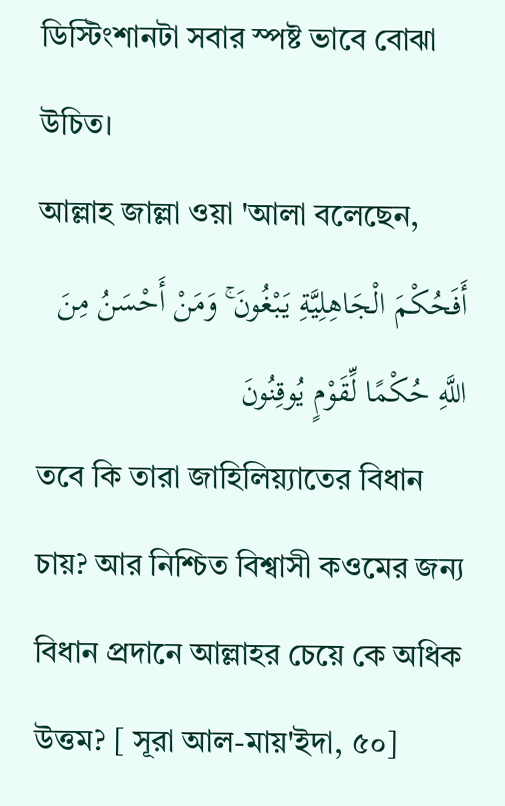ডিস্টিংশানটা সবার স্পষ্ট ভাবে বোঝা উচিত।
আল্লাহ জাল্লা ওয়া 'আলা বলেছেন,
أَفَحُكْمَ الْجَاهِلِيَّةِ يَبْغُونَ ۚ وَمَنْ أَحْسَنُ مِنَ اللَّهِ حُكْمًا لِّقَوْمٍ يُوقِنُونَ
তবে কি তারা জাহিলিয়্যাতের বিধান চায়? আর নিশ্চিত বিশ্বাসী কওমের জন্য বিধান প্রদানে আল্লাহর চেয়ে কে অধিক উত্তম? [ সূরা আল-মায়'ইদা, ৫০]